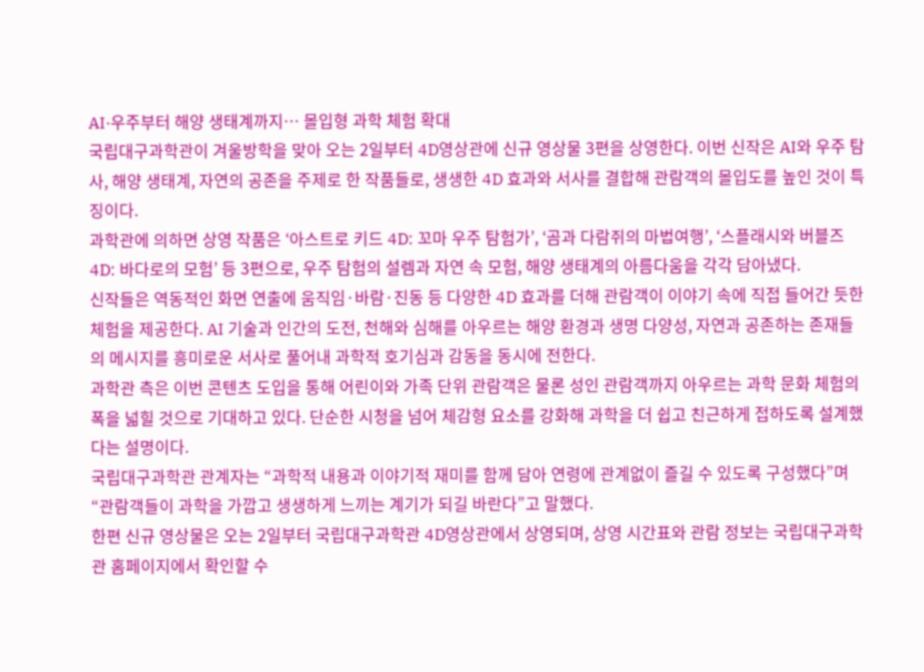AI·우주부터 해양 생태계까지⋯ 몰입형 과학 체험 확대
국립대구과학관이 겨울방학을 맞아 오는 2일부터 4D영상관에 신규 영상물 3편을 상영한다. 이번 신작은 AI와 우주 탐사, 해양 생태계, 자연의 공존을 주제로 한 작품들로, 생생한 4D 효과와 서사를 결합해 관람객의 몰입도를 높인 것이 특징이다.
과학관에 의하면 상영 작품은 ‘아스트로 키드 4D: 꼬마 우주 탐험가’, ‘곰과 다람쥐의 마법여행’, ‘스플래시와 버블즈 4D: 바다로의 모험’ 등 3편으로, 우주 탐험의 설렘과 자연 속 모험, 해양 생태계의 아름다움을 각각 담아냈다.
신작들은 역동적인 화면 연출에 움직임·바람·진동 등 다양한 4D 효과를 더해 관람객이 이야기 속에 직접 들어간 듯한 체험을 제공한다. AI 기술과 인간의 도전, 천해와 심해를 아우르는 해양 환경과 생명 다양성, 자연과 공존하는 존재들의 메시지를 흥미로운 서사로 풀어내 과학적 호기심과 감동을 동시에 전한다.
과학관 측은 이번 콘텐츠 도입을 통해 어린이와 가족 단위 관람객은 물론 성인 관람객까지 아우르는 과학 문화 체험의 폭을 넓힐 것으로 기대하고 있다. 단순한 시청을 넘어 체감형 요소를 강화해 과학을 더 쉽고 친근하게 접하도록 설계했다는 설명이다.
국립대구과학관 관계자는 “과학적 내용과 이야기적 재미를 함께 담아 연령에 관계없이 즐길 수 있도록 구성했다”며 “관람객들이 과학을 가깝고 생생하게 느끼는 계기가 되길 바란다”고 말했다.
한편 신규 영상물은 오는 2일부터 국립대구과학관 4D영상관에서 상영되며, 상영 시간표와 관람 정보는 국립대구과학관 홈페이지에서 확인할 수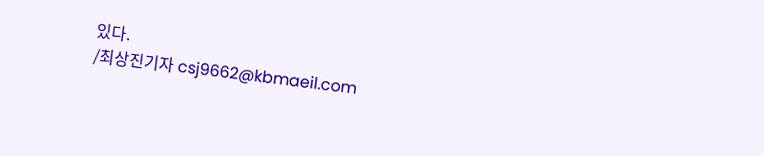있다.
/최상진기자 csj9662@kbmaeil.com